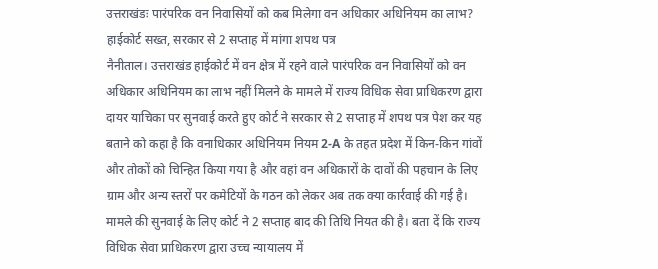उत्तराखंडः पारंपरिक वन निवासियों को कब मिलेगा वन अधिकार अधिनियम का लाभ? हाईकोर्ट सख्त, सरकार से 2 सप्ताह में मांगा शपथ पत्र
नैनीताल। उत्तराखंड हाईकोर्ट में वन क्षेत्र में रहने वाले पारंपरिक वन निवासियों को वन अधिकार अधिनियम का लाभ नहीं मिलने के मामले में राज्य विधिक सेवा प्राधिकरण द्वारा दायर याचिका पर सुनवाई करते हुए कोर्ट ने सरकार से 2 सप्ताह में शपथ पत्र पेश कर यह बताने को कहा है कि वनाधिकार अधिनियम नियम 2-A के तहत प्रदेश में किन-किन गांवों और तोकों को चिन्हित किया गया है और वहां वन अधिकारों के दावों की पहचान के लिए ग्राम और अन्य स्तरों पर कमेटियों के गठन को लेकर अब तक क्या कार्रवाई की गई है। मामले की सुनवाई के लिए कोर्ट ने 2 सप्ताह बाद की तिथि नियत की है। बता दें कि राज्य विधिक सेवा प्राधिकरण द्वारा उच्च न्यायालय में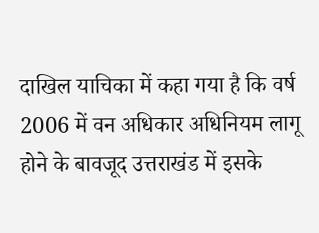दाखिल याचिका में कहा गया है कि वर्ष 2006 में वन अधिकार अधिनियम लागू होने के बावजूद उत्तराखंड में इसके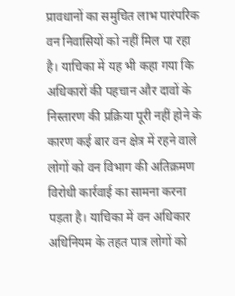प्रावधानों का समुचित लाभ पारंपरिक वन निवासियों को नहीं मिल पा रहा है। याचिका में यह भी कहा गया कि अधिकारों की पहचान और दावों के निस्तारण की प्रक्रिया पूरी नहीं होने के कारण कई बार वन क्षेत्र में रहने वाले लोगों को वन विभाग की अतिक्रमण विरोधी कार्रवाई का सामना करना पड़ता है। याचिका में वन अधिकार अधिनियम के तहत पात्र लोगों को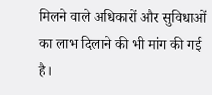मिलने वाले अधिकारों और सुविधाओं का लाभ दिलाने की भी मांग की गई है।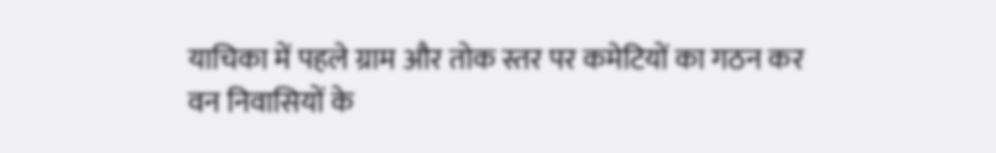याचिका में पहले ग्राम और तोक स्तर पर कमेटियों का गठन कर वन निवासियों के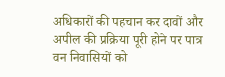अधिकारों की पहचान कर दावों और अपील की प्रक्रिया पूरी होने पर पात्र वन निवासियों को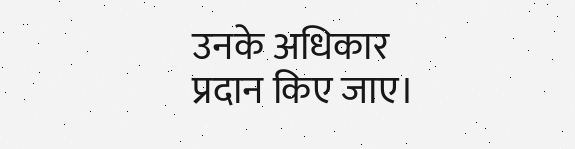उनके अधिकार प्रदान किए जाए।